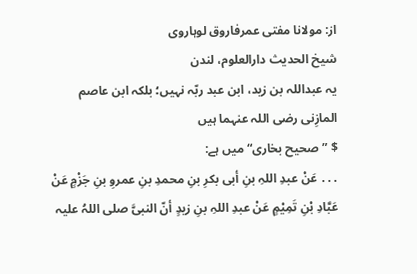از: مولانا مفتی عمرفاروق لوہاروی
شیخ الحدیث دارالعلوم، لندن
یہ عبداللہ بن زید، ابن عبد ربّہ نہیں؛ بلکہ ابن عاصم المازِنی رضی اللہ عنہما ہیں
$ ”صحیح بخاری“ میں ہے:
․․․ عَنْ عبدِ اللہِ بنِ أبی بکرِ بنِ محمدِ بنِ عمروِ بنِ جَزْمٍ عَنْ عَبَّادِ بْنِ تَمِیْمٍ عَنْ عبدِ اللہِ بنِ زیدٍ أنّ النبیَّ صلی اللہُ علیہ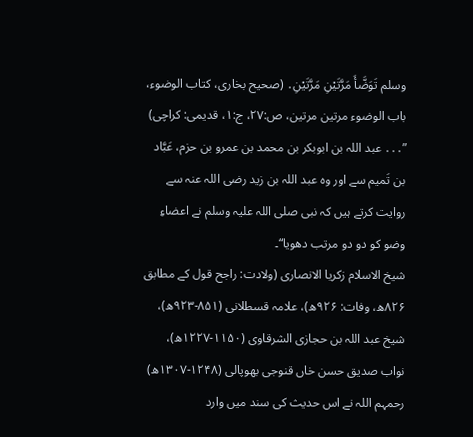وسلم تَوَضَّأَ مَرَّتَیْنِ مَرَّتَیْنِ․ (صحیح بخاری، کتاب الوضوء، باب الوضوء مرتین مرتین، ص:۲۷، ج:۱، قدیمی: کراچی)
”․․․ عبد اللہ بن ابوبکر بن محمد بن عمرو بن حزم، عَبَّاد بن تَمیم سے اور وہ عبد اللہ بن زید رضی اللہ عنہ سے روایت کرتے ہیں کہ نبی صلی اللہ علیہ وسلم نے اعضاءِ وضو کو دو دو مرتب دھویا“۔
شیخ الاسلام زکریا الانصاری (ولادت: راجح قول کے مطابق ۸۲۶ھ، وفات: ۹۲۶ھ)، علامہ قسطلانی (۸۵۱-۹۲۳ھ)، شیخ عبد اللہ بن حجازی الشرقاوی (۱۱۵۰-۱۲۲۷ھ)، نواب صدیق حسن خاں قنوجی بھوپالی (۱۲۴۸-۱۳۰۷ھ) رحمہم اللہ نے اس حدیث کی سند میں وارد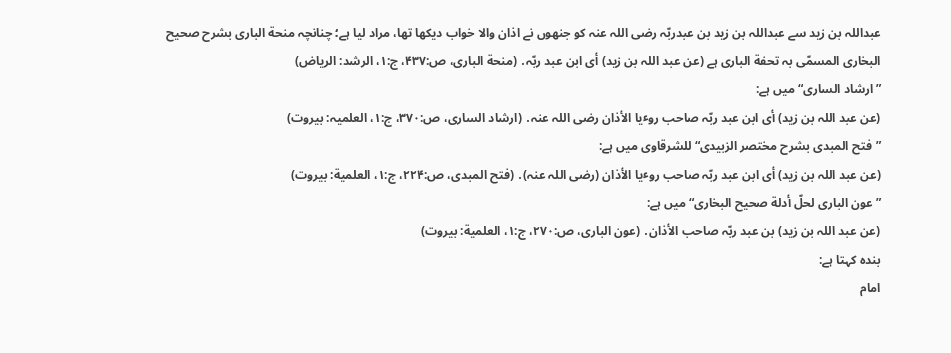عبداللہ بن زید سے عبداللہ بن زید بن عبدربّہ رضی اللہ عنہ کو جنھوں نے اذان والا خواب دیکھا تھا، مراد لیا ہے؛ چنانچہ منحة الباری بشرح صحیح البخاری المسمّی بہ تحفة الباری ہے (عن عبد اللہ بن زید) أی ابن عبد ربّہ․ (منحة الباری، ص:۴۳۷، ج:۱، الرشد: الریاض)
”ارشاد الساری“ میں ہے:
(عن عبد اللہ بن زید) أی ابن عبد ربّہ صاحب روٴیا الأذان رضی اللہ عنہ․ (ارشاد الساری، ص:۳۷۰، ج:۱، العلمیہ: بیروت)
”فتح المبدی بشرح مختصر الزبیدی“ للشرقاوی میں ہے:
(عن عبد اللہ بن زید) أی ابن عبد ربّہ صاحب روٴیا الأذان (رضی اللہ عنہ)․ (فتح المبدی، ص:۲۲۴، ج:۱، العلمیة: بیروت)
”عون الباری لحلّ أدلة صحیح البخاری“ میں ہے:
(عن عبد اللہ بن زید) بن عبد ربّہ صاحب الأذان․ (عون الباری، ص:۲۷۰، ج:۱، العلمیة: بیروت)
بندہ کہتا ہے:
امام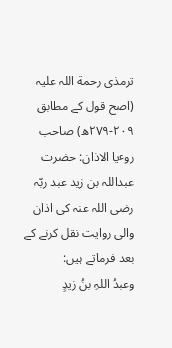ترمذی رحمة اللہ علیہ (اصح قول کے مطابق ۲۰۹-۲۷۹ھ) صاحب روٴیا الاذان: حضرت عبداللہ بن زید عبد ربّہ رضی اللہ عنہ کی اذان والی روایت نقل کرنے کے بعد فرماتے ہیں:
وعبدُ اللہِ بنُ زیدٍ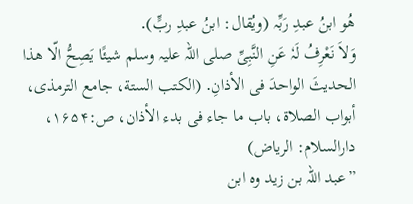ھُو ابنُ عبدِ رَبِّہ (ویُقال: ابنُ عبدِ ربٍّ)․
وَلاَ نَعْرِفُ لَہٗ عَنِ النَّبِیِّ صلی اللہ علیہ وسلم شیئًا یَصِحُّ الّا ھذا الحدیثَ الواحدَ فی الأذانِ․ (الکتب الستة، جامع الترمذی، أبواب الصلاة، باب ما جاء فی بدء الأذان، ص:۱۶۵۴، دارالسلام: الریاض)
”عبد اللہ بن زید وہ ابن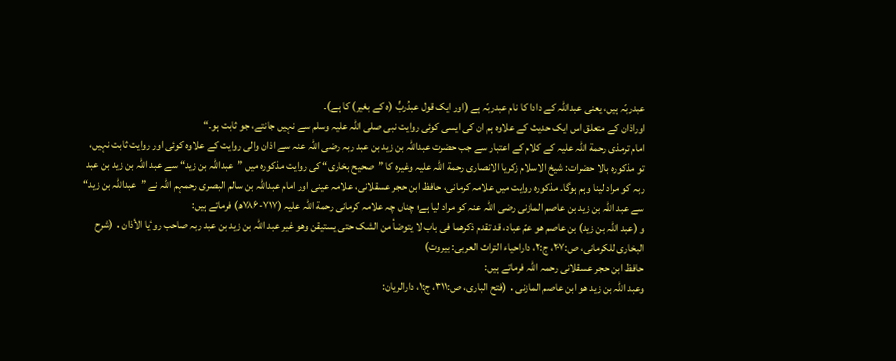عبدربّہ ہیں، یعنی عبداللہ کے دادا کا نام عبدربّہ ہے (اور ایک قول عبدُربٍّ (ہ کے بغیر) کا ہے)۔
اوراذان کے متعلق اس ایک حدیث کے علاوہ ہم ان کی ایسی کوئی روایت نبی صلی اللہ علیہ وسلم سے نہیں جانتے، جو ثابت ہو۔“
امام ترمذی رحمة اللہ علیہ کے کلام کے اعتبار سے جب حضرت عبداللہ بن زید بن عبد ربہ رضی اللہ عنہ سے اذان والی روایت کے علاوہ کوئی اور روایت ثابت نہیں، تو مذکورہ بالا حضرات: شیخ الاسلام زکریا الانصاری رحمة اللہ علیہ وغیرہ کا ”صحیح بخاری“ کی روایت مذکورہ میں ”عبداللہ بن زید“ سے عبد اللہ بن زید بن عبد ربہ کو مراد لینا وہم ہوگا۔ مذکورہ روایت میں علامہ کرمانی، حافظ ابن حجر عسقلانی، علامہ عینی اور امام عبداللہ بن سالم البصری رحمہم اللہ نے ”عبداللہ بن زید“ سے عبد اللہ بن زید بن عاصم المازنی رضی اللہ عنہ کو مراد لیا ہے؛ چناں چہ علامہ کرمانی رحمة اللہ علیہ (۷۱۷-۷۸۶ھ) فرماتے ہیں:
و (عبد اللہ بن زید) بن عاصم ھو عمّ عباد، قد تقدم ذکرھما فی باب لا یتوضأ من الشک حتی یستیقن وھو غیر عبد اللہ بن زید بن عبد ربہ صاحب روٴیا الأذان․ (شرح البخاری للکرمانی، ص:۲۰۷، ج:۲، داراحیاء التراث العربی: بیروت)
حافظ ابن حجر عسقلانی رحمہ اللہ فرماتے ہیں:
وعبد اللہ بن زید ھو ابن عاصم المازنی․ (فتح الباری، ص:۳۱۱، ج:۱، دارالریان: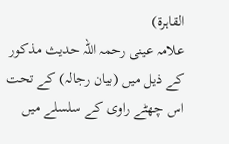القاہرة)
علامہ عینی رحمہ اللہ حدیث مذکور کے ذیل میں (بیان رجالہ) کے تحت اس چھٹے راوی کے سلسلے میں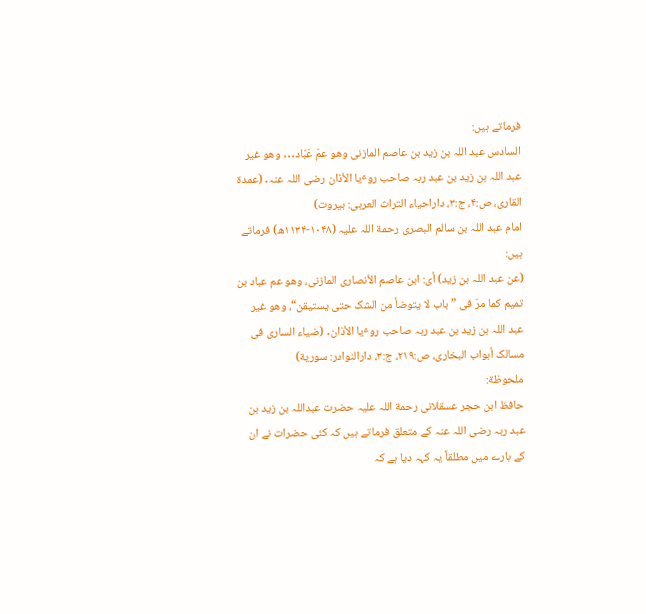فرماتے ہیں:
السادس عبد اللہ بن زید بن عاصم المازنی وھو عمّ عَبّاد․․․ وھو غیر عبد اللہ بن زید بن عبد ربہ صاحب روٴیا الأذان رضی اللہ عنہ․ (عمدة القاری، ص:۴، ج:۳، داراحیاء التراث العربی: بیروت)
امام عبد اللہ بن سالم البصری رحمة اللہ علیہ (۱۰۴۸-۱۱۳۴ھ) فرماتے ہیں:
(عن عبد اللہ بن زید) أی: ابن عاصم الأنصاری المازنی، وھو عم عباد بن تمیم کما مرّ فی ”باب لا یتوضأ من الشک حتی یستیقن“، وھو غیر عبد اللہ بن زید بن عبد ربہ صاحب روٴیا الأذان․ (ضیاء الساری فی مسالک أبواب البخاری، ص:۲۱۹، ج:۳، دارالنوادر: سوریة)
ملحوظة:
حافظ ابن حجر عسقلانی رحمة اللہ علیہ حضرت عبداللہ بن زید بن عبد ربہ رضی اللہ عنہ کے متعلق فرماتے ہیں کہ کئی حضرات نے ان کے بارے میں مطلقاً یہ کہہ دیا ہے کہ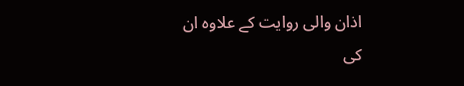اذان والی روایت کے علاوہ ان کی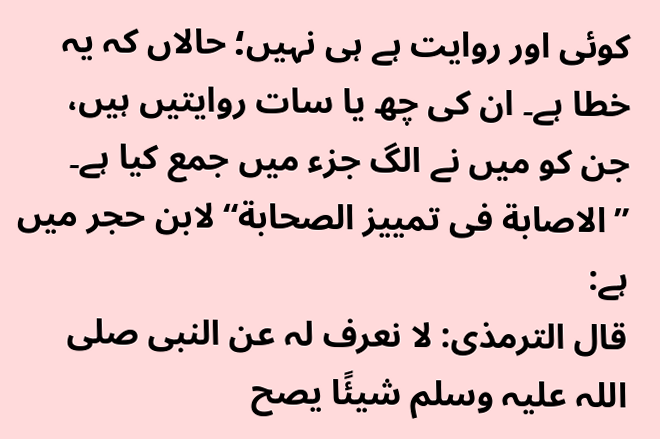کوئی اور روایت ہے ہی نہیں؛ حالاں کہ یہ خطا ہے۔ ان کی چھ یا سات روایتیں ہیں، جن کو میں نے الگ جزء میں جمع کیا ہے۔ ”الاصابة فی تمییز الصحابة“ لابن حجر میں ہے:
قال الترمذی: لا نعرف لہ عن النبی صلی اللہ علیہ وسلم شیئًا یصح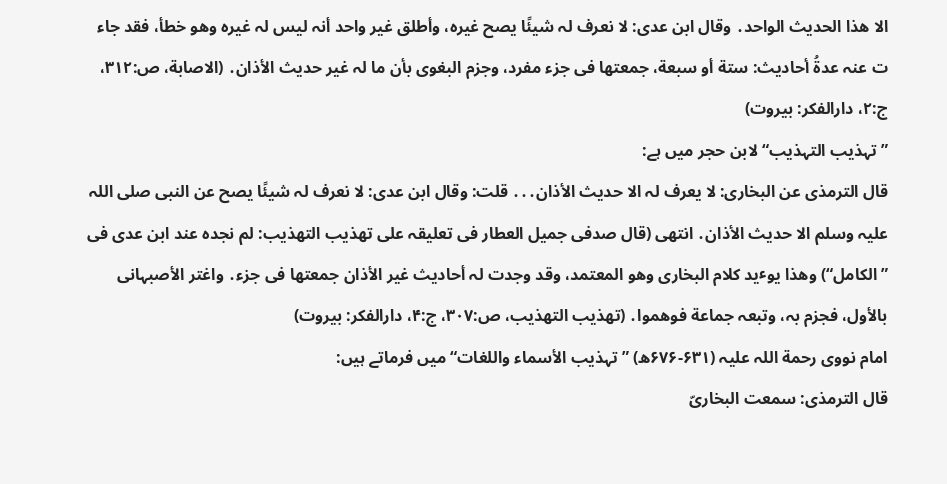الا ھذا الحدیث الواحد․ وقال ابن عدی: لا نعرف لہ شیئًا یصح غیرہ، وأطلق غیر واحد أنہ لیس لہ غیرہ وھو خطأ، فقد جاء ت عنہ عدةُ أحادیث: ستة أو سبعة، جمعتھا فی جزء مفرد، وجزم البغوی بأن ما لہ غیر حدیث الأذان․ (الاصابة، ص:۳۱۲، ج:۲، دارالفکر: بیروت)
”تہذیب التہذیب“ لابن حجر میں ہے:
قال الترمذی عن البخاری: لا یعرف لہ الا حدیث الأذان․․․ قلت: وقال ابن عدی: لا نعرف لہ شیئًا یصح عن النبی صلی اللہ علیہ وسلم الا حدیث الأذان․ انتھی (قال صدفی جمیل العطار فی تعلیقہ علی تھذیب التھذیب: لم نجدہ عند ابن عدی فی ”الکامل“) وھذا یوٴید کلام البخاری وھو المعتمد، وقد وجدت لہ أحادیث غیر الأذان جمعتھا فی جزء․ واغتر الأصبہانی بالأول، فجزم بہ، وتبعہ جماعة فوھموا․ (تھذیب التھذیب، ص:۳۰۷، ج:۴، دارالفکر: بیروت)
امام نووی رحمة اللہ علیہ (۶۳۱-۶۷۶ھ) ”تہذیب الأسماء واللغات“ میں فرماتے ہیں:
قال الترمذی: سمعت البخاریّ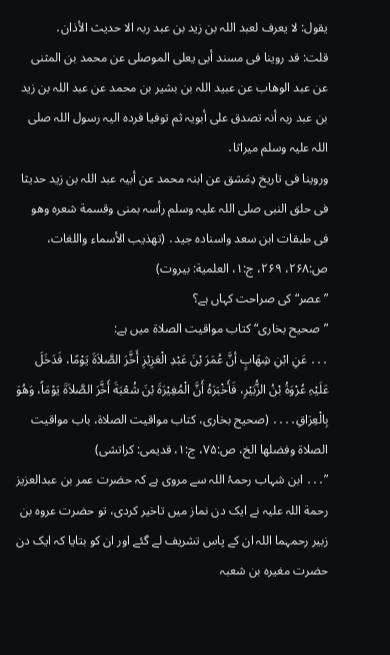یقول: لا یعرف لعبد اللہ بن زید بن عبد ربہ الا حدیث الأذان․
قلت: قد روینا فی مسند أبی یعلی الموصلی عن محمد بن المثنی عن عبد الوھاب عن عبید اللہ بن بشیر بن محمد عن عبد اللہ بن زید بن عبد ربہ أنہ تصدق علی أبویہ ثم توفیا فردہ الیہ رسول اللہ صلی اللہ علیہ وسلم میراثا․
وروینا فی تاریخ دِمَشق عن ابنہ محمد عن أبیہ عبد اللہ بن زید حدیثا فی حلق النبی صلی اللہ علیہ وسلم رأسہ بمنی وقسمة شعرہ وھو فی طبقات ابن سعد واسنادہ جید․ (تھذیب الأسماء واللغات، ص:۲۶۸، ۲۶۹، ج:۱، العلمیة: بیروت)
”عصر“ کی صراحت کہاں ہے؟
”صحیح بخاری“ کتاب مواقیت الصلاة میں ہے:
․․․ عَنِ ابْنِ شِھَابٍ أنَّ عُمَرَ بْنَ عَبْدِ الْعَزِیْزِ أَخَّرَ الصَّلاَةَ یَوْمًا، فَدَخَلَ عَلَیْہِ عُرْوَةُ بْنُ الزُّبَیْرِ، فَأَخْبَرَہُ أَنَّ الْمُغِیْرَةَ بْنَ شُعْبَةَ أَخَّرَ الصَّلاَةَ یَوْمَاً، وَھُوَ بِالْعِرَاقِ․․․․ (صحیح بخاری، کتاب مواقیت الصلاة، باب مواقیت الصلاة وفضلھا الخ، ص:۷۵، ج:۱، قدیمی: کراتشی)
”․․․ ابن شہاب رحمہُ اللہ سے مروی ہے کہ حضرت عمر بن عبدالعزیز رحمة اللہ علیہ نے ایک دن نماز میں تاخیر کردی، تو حضرت عروہ بن زبیر رحمہما اللہ ان کے پاس تشریف لے گئے اور ان کو بتایا کہ ایک دن حضرت مغیرہ بن شعبہ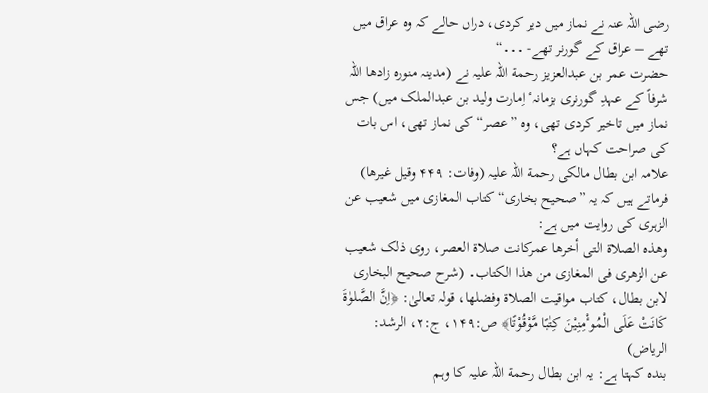رضی اللہ عنہ نے نماز میں دیر کردی، دراں حالے کہ وہ عراق میں تھے – عراق کے گورنر تھے- ․․․“
حضرت عمر بن عبدالعزیز رحمة اللہ علیہ نے (مدینہ منورہ زادھا اللہ شرفاً کے عہدِ گورنری بزمانہٴ اِمارت ولید بن عبدالملک میں) جس نماز میں تاخیر کردی تھی، وہ ”عصر“ کی نماز تھی، اس بات کی صراحت کہاں ہے؟
علامہ ابن بطال مالکی رحمة اللہ علیہ (وفات: ۴۴۹ وقیل غیرھا) فرماتے ہیں کہ یہ ”صحیح بخاری“ کتاب المغازی میں شعیب عن الزہری کی روایت میں ہے:
وھذہ الصلاة التی أخرھا عمرکانت صلاة العصر، روی ذلک شعیب عن الزھری فی المغازی من ھذا الکتاب․ (شرح صحیح البخاری لابن بطال، کتاب مواقیت الصلاة وفضلھا، قولہ تعالیٰ: ﴿اِنَّ الصَّلوٰةَ کَانَتْ عَلَی الْمُوٴْمِنِیْنَ کِتٰبًا مَّوْقُوْتًا﴾ ص:۱۴۹، ج:۲، الرشد: الریاض)
بندہ کہتا ہے: یہ ابن بطال رحمة اللہ علیہ کا وہم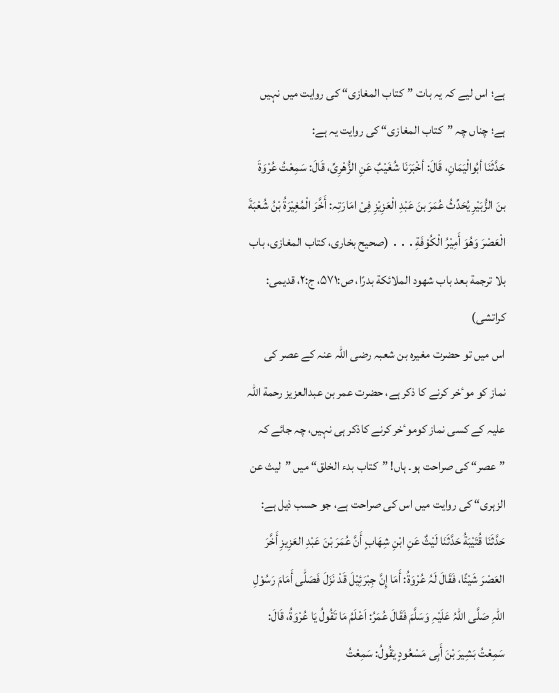ہے؛ اس لیے کہ یہ بات ”کتاب المغازی“ کی روایت میں نہیں ہے؛ چناں چہ ”کتاب المغازی“ کی روایت یہ ہے:
حَدَّثَنَا أبُوالْیَمَانِ، قَالَ: أخْبَرَنَا شُغَیْبٌ عَنِ الزُّھْرِیِّ، قَالَ: سَمِعْتُ عُرْوَةَ بنَ الزُّبَیْرِ یُحَدِّثُ عُمَرَ بنَ عَبْدِ الْعَزِیْزِ فِیْ امَارَتِہ: أَخَّرَ الْمُغِیْرَةُ بْنُ شُعْبَةَ الْعَصْرَ وَھُوَ أَمِیْرُ الْکُوْفَةِ․․․ (صحیح بخاری، کتاب المغازی، باب بلا ترجمة بعد باب شھود الملائکة بدرًا، ص:۵۷۱، ج:۲، قدیمی: کراتشی)
اس میں تو حضرت مغیرہ بن شعبہ رضی اللہ عنہ کے عصر کی نماز کو موٴخر کرنے کا ذکر ہے، حضرت عمر بن عبدالعزیز رحمة اللہ علیہ کے کسی نماز کوموٴخر کرنے کاذکر ہی نہیں، چہ جائے کہ ”عصر“ کی صراحت ہو۔ ہاں! ”کتاب بدء الخلق“ میں ”لیث عن الزہری“ کی روایت میں اس کی صراحت ہے، جو حسب ذیل ہے:
حَدَّثَنَا قُتَیْبَةُ حَدَّثَنَا لَیْثٌ عَنِ ابْنِ شِھَابٍ أَنَّ عُمَرَ بْنَ عَبْدِ العَزِیزِ أَخَّرَ العَصْرَ شَیْئًا، فَقَالَ لَہُ عُرْوَةُ: أَمَا إِنَّ جِبْرَئِیْلَ قَدْ نَزَلَ فَصَلّٰی أَمَامَ رَسُوْلِ اللہِ صَلَّی اللہُ عَلَیْہِ وَسَلَّمَ فَقَالَ عُمَرُ: اَعْلَمُ مَا تَقُولُ یَا عُرْوَةُ، قَالَ: سَمِعْتُ بَشِیرَ بْنَ أَبِی مَسْعُودٍ یَقُولُ: سَمِعْتُ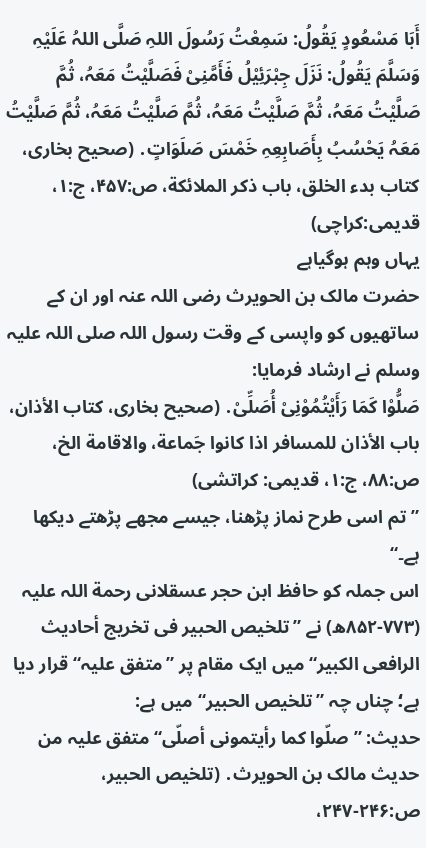أَبَا مَسْعُودٍ یَقُولُ: سَمِعْتُ رَسُولَ اللہِ صَلَّی اللہُ عَلَیْہِ وَسَلَّمَ یَقُولُ: نَزَلَ جِبْرَئِیْلُ فَأَمَّنِیْ فَصَلَّیْتُ مَعَہُ، ثُمَّ صَلَّیْتُ مَعَہُ، ثُمَّ صَلَّیْتُ مَعَہُ، ثُمَّ صَلَّیْتُ مَعَہُ، ثُمَّ صَلَّیْتُ مَعَہُ یَحْسُبُ بِأَصَابِعِہِ خَمْسَ صَلَوَاتٍ․ (صحیح بخاری، کتاب بدء الخلق، باب ذکر الملائکة، ص:۴۵۷، ج:۱، قدیمی:کراچی)
یہاں وہم ہوگیاہے
حضرت مالک بن الحویرث رضی اللہ عنہ اور ان کے ساتھیوں کو واپسی کے وقت رسول اللہ صلی اللہ علیہ وسلم نے ارشاد فرمایا:
صَلُّوْا کَمَا رَأَیْتُمُوْنِیْ أُصَلِّیْ․ (صحیح بخاری، کتاب الأذان، باب الأذان للمسافر اذا کانوا جَماعة، والاقامة الخ، ص:۸۸، ج:۱، قدیمی: کراتشی)
”تم اسی طرح نماز پڑھنا، جیسے مجھے پڑھتے دیکھا ہے۔“
اس جملہ کو حافظ ابن حجر عسقلانی رحمة اللہ علیہ (۷۷۳-۸۵۲ھ) نے ”تلخیص الحبیر فی تخریج أحادیث الرافعی الکبیر“ میں ایک مقام پر ”متفق علیہ“ قرار دیا ہے؛ چناں چہ ”تلخیص الحبیر“ میں ہے:
حدیث: ”صلّوا کما رأیتمونی أصلّی“ متفق علیہ من حدیث مالک بن الحویرث․ (تلخیص الحبیر، ص:۲۴۶-۲۴۷،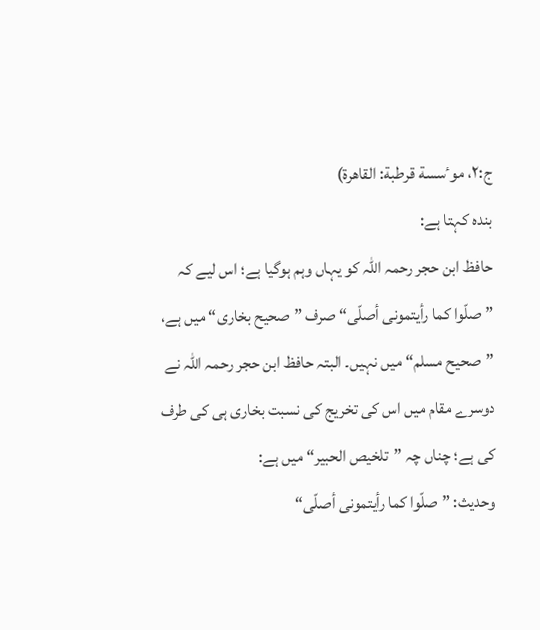ج:۲، موٴسسة قرطبة: القاھرة)
بندہ کہتا ہے:
حافظ ابن حجر رحمہ اللہ کو یہاں وہم ہوگیا ہے؛ اس لیے کہ ”صلّوا کما رأیتمونی أصلّی“ صرف ”صحیح بخاری“ میں ہے، ”صحیح مسلم“ میں نہیں۔ البتہ حافظ ابن حجر رحمہ اللہ نے دوسرے مقام میں اس کی تخریج کی نسبت بخاری ہی کی طرف کی ہے؛ چناں چہ ”تلخیص الحبیر“ میں ہے:
وحدیث: ”صلّوا کما رأیتمونی أصلّی“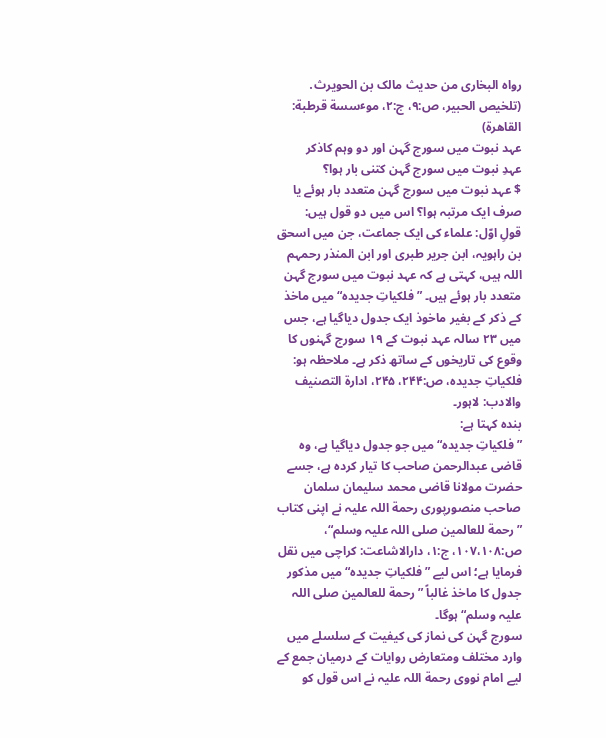رواہ البخاری من حدیث مالک بن الحویرث․ (تلخیص الحبیر، ص:۹، ج:۲، موٴسسة قرطبة: القاھرة)
عہد نبوت میں سورج گہن اور دو وہم کاذکر
عہدِ نبوت میں سورج گہن کتنی بار ہوا؟
$ عہد نبوت میں سورج گہن متعدد بار ہوئے یا صرف ایک مرتبہ ہوا؟ اس میں دو قول ہیں:
قولِ اوّل: علماء کی ایک جماعت، جن میں اسحق بن راہویہ، ابن جریر طبری اور ابن المنذر رحمہم اللہ ہیں، کہتی ہے کہ عہد نبوت میں سورج گہن متعدد بار ہوئے ہیں۔ ”فلکیاتِ جدیدہ“ میں ماخذ کے ذکر کے بغیر ماخوذ ایک جدول دیاگیا ہے، جس میں ۲۳ سالہ عہد نبوت کے ۱۹ سورج گہنوں کا وقوع کی تاریخوں کے ساتھ ذکر ہے۔ ملاحظہ ہو: فلکیاتِ جدیدہ، ص:۲۴۴، ۲۴۵، ادارة التصنیف والادب: لاہور۔
بندہ کہتا ہے:
”فلکیاتِ جدیدہ“ میں جو جدول دیاگیا ہے، وہ قاضی عبدالرحمن صاحب کا تیار کردہ ہے، جسے حضرت مولانا قاضی محمد سلیمان سلمان صاحب منصورپوری رحمة اللہ علیہ نے اپنی کتاب ”رحمة للعالمین صلی اللہ علیہ وسلم“، ص:۱۰۷،۱۰۸، ج:۱، دارالاشاعت: کراچی میں نقل فرمایا ہے؛ اس لیے ”فلکیاتِ جدیدہ“ میں مذکور جدول کا ماخذ غالباً ”رحمة للعالمین صلی اللہ علیہ وسلم“ ہوگا۔
سورج گہن کی نماز کی کیفیت کے سلسلے میں وارد مختلف ومتعارض روایات کے درمیان جمع کے لیے امام نووی رحمة اللہ علیہ نے اس قول کو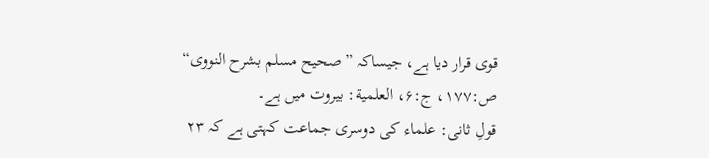قوی قرار دیا ہے، جیساکہ ”صحیح مسلم بشرح النووی“ ص:۱۷۷، ج:۶، العلمیة: بیروت میں ہے۔
قولِ ثانی: علماء کی دوسری جماعت کہتی ہے کہ ۲۳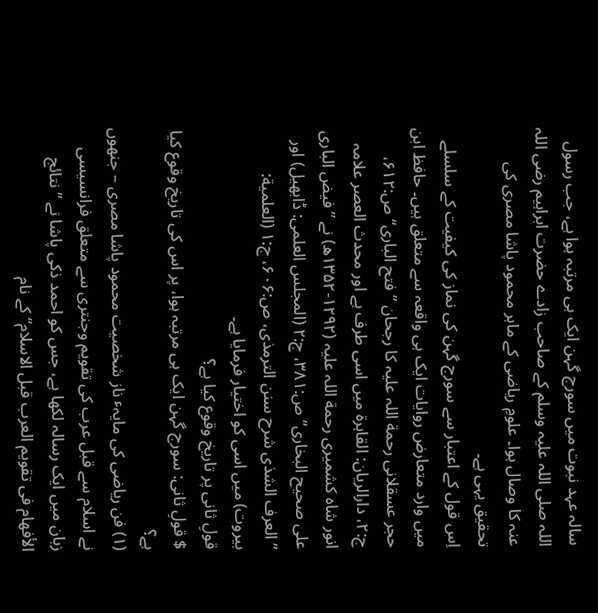سالہ عہد نبوت میں سورج گہن ایک ہی مرتبہ ہوا ہے، جب رسول اللہ صلی اللہ علیہ وسلم کے صاحب زادے حضرت ابراہیم رضی اللہ عنہ کا وصال ہوا۔ علومِ ریاضی کے ماہر محمود پاشا مصری کی تحقیق یہی ہے۔
اِس قول کے اعتبار سے سورج گہن کی نماز کی کیفیت کے سلسلے میں وارد متعارض روایات ایک ہی واقعہ سے متعلق ہیں۔ حافظ ابن حجر عسقلانی رحمة اللہ علیہ کا رجحان ”فتح الباری“ ص:۶۱۲، ج:۲، دارالریان: القاہرة میں اسی طرف ہے اور محدث العصر علامہ انور شاہ کشمیری رحمة اللہ علیہ (۱۲۹۲-۱۳۵۲ھ) نے ”فیض الباری علی صحیح البخاری“ ص:۳۸۱، ج:۲ (المجلس العلمی: ڈابھیل) اور ”العرف الشذی شرح سنن الترمذی، ص:۶۰۶، ج:۱ (العلمیة: بیروت) میں اسی کو اختیار فرمایا ہے۔
قولِ ثانی پر تاریخ وقوع کیا ہے؟
$ قولِ ثانی: سورج گہن ایک ہی مرتبہ ہوا، پر اس کی تاریخ وقوع کیا ہے؟
(۱) فن ریاضی کی مایہٴ ناز شخصیت محمود پاشا مصری – جنھوں نے اسلام سے قبل عرب کی تقویم وجنتری سے متعلق فرانسیسی زبان میں ایک رسالہ لکھا ہے، جس کو احمد ذکی پاشا نے ”نتائج الأفھام فی تقویم العرب قبل الاسلام“ کے نام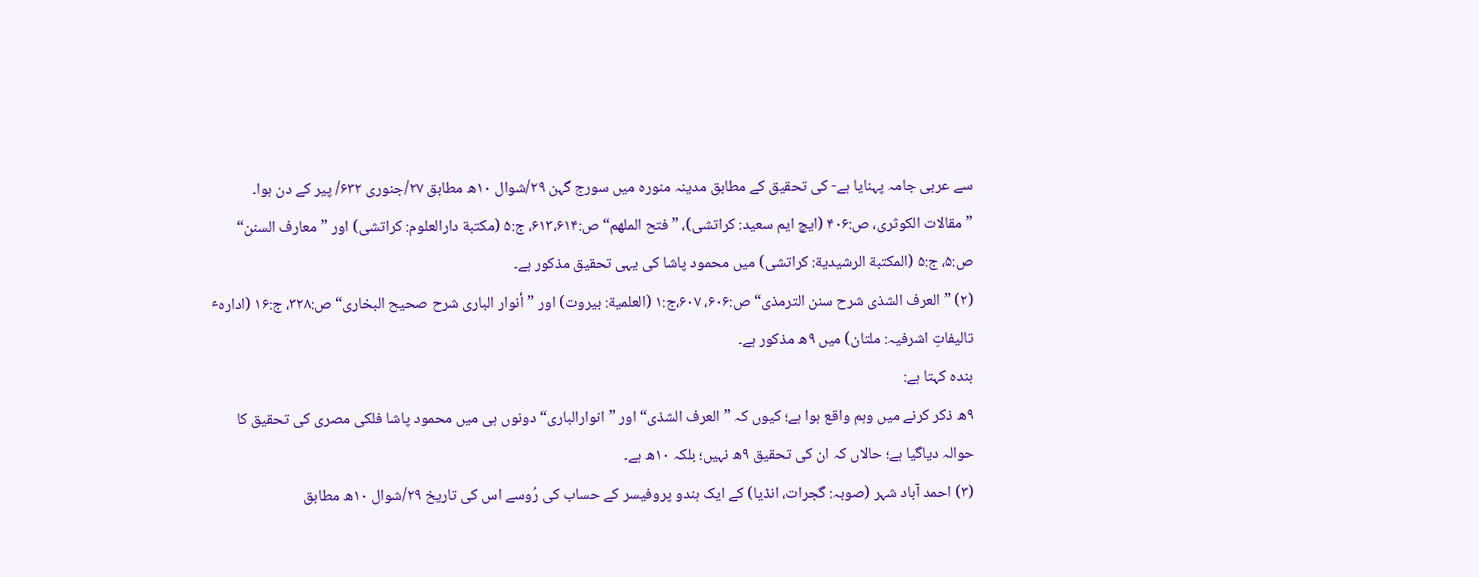سے عربی جامہ پہنایا ہے- کی تحقیق کے مطابق مدینہ منورہ میں سورج گہن ۲۹/شوال ۱۰ھ مطابق ۲۷/جنوری ۶۳۲/ پیر کے دن ہوا۔
”مقالات الکوثری، ص:۴۰۶ (ایچ ایم سعید: کراتشی)، ”فتح الملھم“ ص:۶۱۳،۶۱۴، ج:۵ (مکتبة دارالعلوم: کراتشی) اور ”معارف السنن“ ص:۵، ج:۵ (المکتبة الرشیدیة: کراتشی) میں محمود پاشا کی یہی تحقیق مذکور ہے۔
(۲) ”العرف الشذی شرح سنن الترمذی“ ص:۶۰۶، ۶۰۷،ج:۱ (العلمیة: بیروت) اور ”أنوار الباری شرح صحیح البخاری“ ص:۳۲۸، ج:۱۶ (ادارہٴ تالیفاتِ اشرفیہ: ملتان) میں ۹ھ مذکور ہے۔
بندہ کہتا ہے:
۹ھ ذکر کرنے میں وہم واقع ہوا ہے؛ کیوں کہ ”العرف الشذی“ اور ”انوارالباری“ دونوں ہی میں محمود پاشا فلکی مصری کی تحقیق کا حوالہ دیاگیا ہے؛ حالاں کہ ان کی تحقیق ۹ھ نہیں؛ بلکہ ۱۰ھ ہے۔
(۳) احمد آباد شہر (صوبہ: گجرات، انڈیا) کے ایک ہندو پروفیسر کے حساب کی رُوسے اس کی تاریخ ۲۹/شوال ۱۰ھ مطابق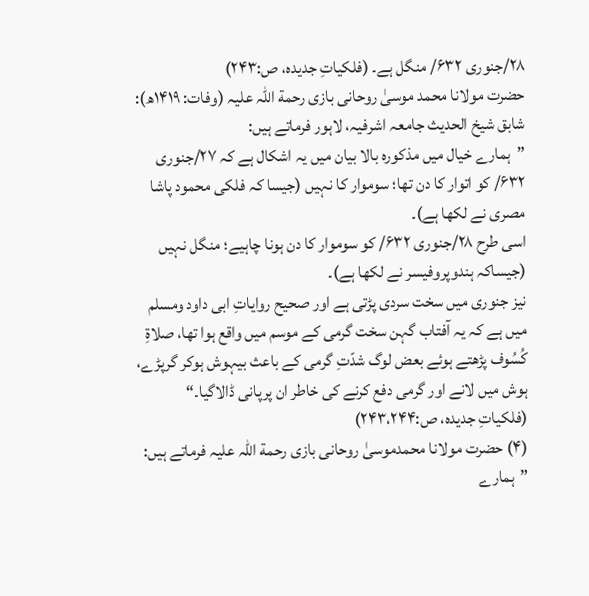۲۸/جنوری ۶۳۲/ منگل ہے۔ (فلکیاتِ جدیدہ، ص:۲۴۳)
حضرت مولانا محمد موسیٰ روحانی بازی رحمة اللہ علیہ (وفات: ۱۴۱۹ھ): شابق شیخ الحدیث جامعہ اشرفیہ، لاہور فرماتے ہیں:
”ہمارے خیال میں مذکورہ بالا بیان میں یہ اشکال ہے کہ ۲۷/جنوری ۶۳۲/ کو اتوار کا دن تھا؛ سوموار کا نہیں (جیسا کہ فلکی محمود پاشا مصری نے لکھا ہے)۔
اسی طرح ۲۸/جنوری ۶۳۲/ کو سوموار کا دن ہونا چاہیے؛ منگل نہیں (جیساکہ ہندوپروفیسر نے لکھا ہے)۔
نیز جنوری میں سخت سردی پڑتی ہے اور صحیح روایاتِ ابی داود ومسلم میں ہے کہ یہ آفتاب گہن سخت گرمی کے موسم میں واقع ہوا تھا، صلاةِ کُسُوف پڑھتے ہوئے بعض لوگ شدّتِ گرمی کے باعث بیہوش ہوکر گرپڑے، ہوش میں لانے اور گرمی دفع کرنے کی خاطر ان پرپانی ڈالاگیا۔“ (فلکیاتِ جدیدہ، ص:۲۴۳،۲۴۴)
(۴) حضرت مولانا محمدموسیٰ روحانی بازی رحمة اللہ علیہ فرماتے ہیں:
”ہمارے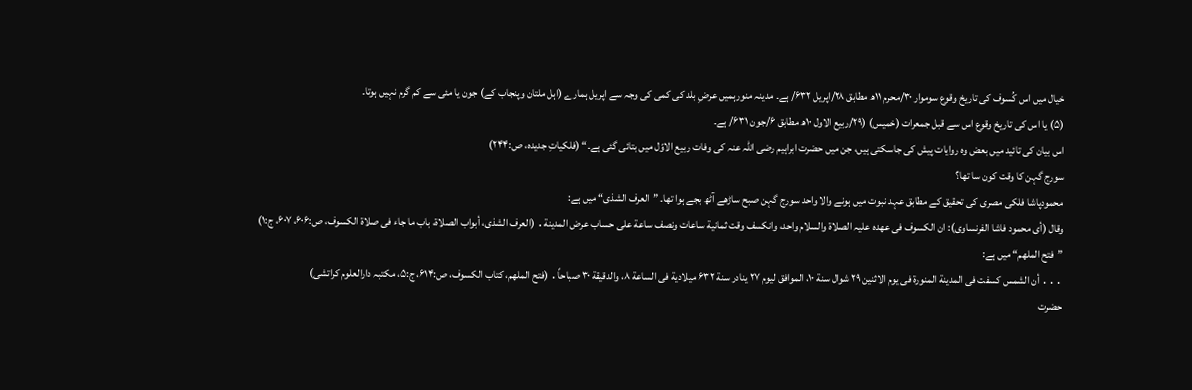خیال میں اس کُسوف کی تاریخ وقوع سوموار ۳۰/محرم ۱۱ھ مطابق ۲۸/اپریل ۶۳۲/ ہے۔ مدینہ منورہمیں عرضِ بلد کی کمی کی وجہ سے اپریل ہمارے (اہل ملتان وپنجاب کے) جون یا مئی سے کم گرم نہیں ہوتا۔
(۵) یا اس کی تاریخ وقوع اس سے قبل جمعرات (خمیس) (۲۹/ربیع الاول ۱۰ھ مطابق ۶/جون ۶۳۱/ ہے۔
اس بیان کی تائید میں بعض وہ روایات پیش کی جاسکتی ہیں، جن میں حضرت ابراہیم رضی اللہ عنہ کی وفات ربیع الاوّل میں بتائی گئی ہے۔“ (فلکیاتِ جدیدہ، ص:۲۴۴)
سورج گہن کا وقت کون سا تھا؟
محمودپاشا فلکی مصری کی تحقیق کے مطابق عہد نبوت میں ہونے والا واحد سورج گہن صبح ساڑھے آٹھ بجے ہوا تھا۔ ”العرف الشذی“ میں ہے:
وقال (أی محمود فاشا الفرنساوی): ان الکسوف فی عھدہ علیہ الصلاة والسلام واحد، وانکسف وقت ثمانیة ساعات ونصف ساعة علی حساب عرض المدینة․ (العرف الشذی، أبواب الصلاة، باب ما جاء فی صلاة الکسوف، ص:۶۰۶، ۶۰۷، ج:۱)
”فتح الملھم“ میں ہے:
․․․ أن الشمس کسفت فی المدینة المنورة فی یوم الاثنین ۲۹ شوال سنة ۱۰، الموافق لیوم ۲۷ ینادر سنة ۶۳۲ میلادیة فی الساعة ۸، والدقیقة ۳۰ صباحاً․ (فتح الملھم، کتاب الکسوف، ص:۶۱۴، ج:۵، مکتبہ دارالعلوم کراتشی)
حضرت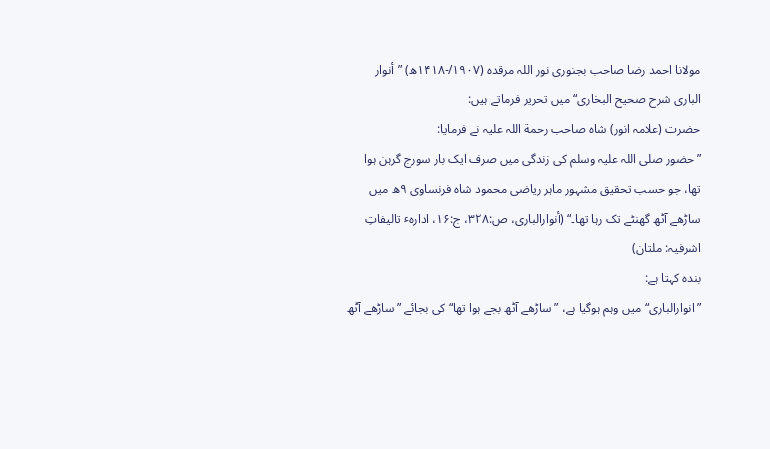مولانا احمد رضا صاحب بجنوری نور اللہ مرقدہ (۱۹۰۷/-۱۴۱۸ھ) ”أنوار الباری شرح صحیح البخاری“ میں تحریر فرماتے ہیں:
حضرت (علامہ انور) شاہ صاحب رحمة اللہ علیہ نے فرمایا:
”حضور صلی اللہ علیہ وسلم کی زندگی میں صرف ایک بار سورج گرہن ہوا تھا، جو حسب تحقیق مشہور ماہر ریاضی محمود شاہ فرنساوی ۹ھ میں ساڑھے آٹھ گھنٹے تک رہا تھا۔“ (أنوارالباری، ص:۳۲۸، ج:۱۶، ادارہٴ تالیفاتِ اشرفیہ: ملتان)
بندہ کہتا ہے:
”انوارالباری“ میں وہم ہوگیا ہے، ”ساڑھے آٹھ بجے ہوا تھا“ کی بجائے ”ساڑھے آٹھ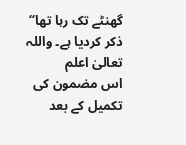گھنٹے تک رہا تھا“ ذکر کردیا ہے۔ واللہ تعالیٰ اعلم
اس مضمون کی تکمیل کے بعد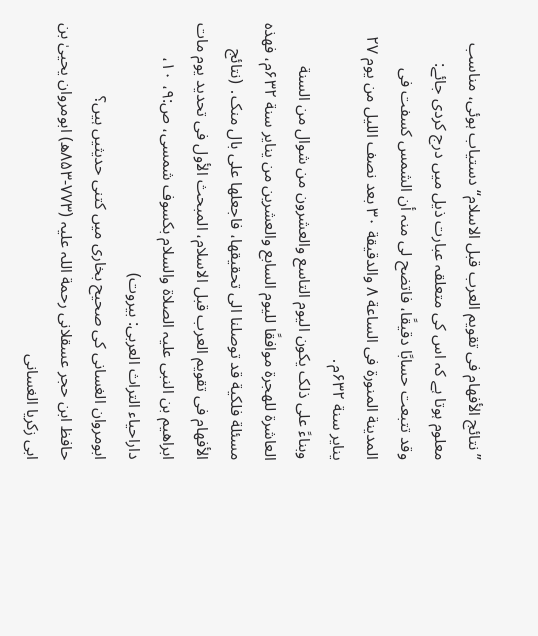”نتائج الأفھام فی تقویم العرب قبل الاسلام“ دستیاب ہوئی، مناسب معلوم ہوتا ہے کہ اس کی متعلقہ عبارت ذیل میں درج کردی جائے:
وقد تتبعت حسابًا دقیقًا، فاتضح لی منہ أن الشمس کسفت فی المدینة المنورة فی الساعة ۸ والدقیقة ۳۰ بعد نصف اللیل من یوم ۲۷ ینایر سنة ۶۳۲م․
وبناءً علی ذلک یکون الیوم التاسع والعشرون من شوال من السنة العاشرة للھجرة موافقًا للیوم السابع والعشرین من ینایر سنة ۶۳۲م، فھذہ مسئلة فلکیة قد توصلنا الی تحقیقھا، فاجعلھا علی بال منک․ (نتائج الأفھام فی تقویم العرب قبل الاسلام، المبحث الأول فی تحدید یوم مات ابراھیم بن النبی علیہ الصلاة والسلام بکسوف شمسی، ص:۹، ۱۰، داراحیاء التراث العربی: بیروت)
ابومروان الغسانی کی صحیح بخاری میں کتنی حدیثیں ہیں؟
حافظ ابن حجر عسقلانی رحمة اللہ علیہ (۷۷۳-۸۵۳ھ) ابومروان یحییٰ بن ابی زکریا الغسانی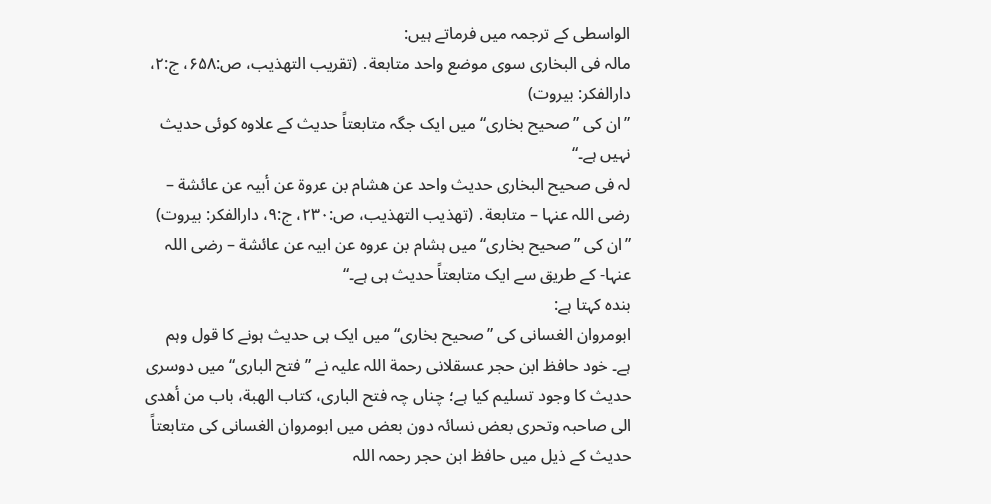الواسطی کے ترجمہ میں فرماتے ہیں:
مالہ فی البخاری سوی موضع واحد متابعة․ (تقریب التھذیب، ص:۶۵۸، ج:۲، دارالفکر: بیروت)
”ان کی ”صحیح بخاری“ میں ایک جگہ متابعتاً حدیث کے علاوہ کوئی حدیث نہیں ہے۔“
لہ فی صحیح البخاری حدیث واحد عن ھشام بن عروة عن أبیہ عن عائشة – رضی اللہ عنہا – متابعة․ (تھذیب التھذیب، ص:۲۳۰، ج:۹، دارالفکر: بیروت)
”ان کی ”صحیح بخاری“ میں ہشام بن عروہ عن ابیہ عن عائشة – رضی اللہ عنہا- کے طریق سے ایک متابعتاً حدیث ہی ہے۔“
بندہ کہتا ہے:
ابومروان الغسانی کی ”صحیح بخاری“ میں ایک ہی حدیث ہونے کا قول وہم ہے۔ خود حافظ ابن حجر عسقلانی رحمة اللہ علیہ نے ”فتح الباری“ میں دوسری حدیث کا وجود تسلیم کیا ہے؛ چناں چہ فتح الباری، کتاب الھبة، باب من أھدی الی صاحبہ وتحری بعض نسائہ دون بعض میں ابومروان الغسانی کی متابعتاً حدیث کے ذیل میں حافظ ابن حجر رحمہ اللہ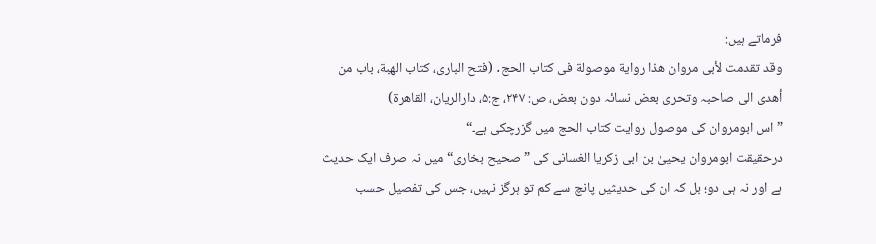فرماتے ہیں:
وقد تقدمت لأبی مروان ھذا روایة موصولة فی کتاب الحج․ (فتح الباری، کتاب الھبة، باب من أھدی الی صاحبہ وتحری بعض نسائہ دون بعض، ص: ۲۴۷، ج:۵، دارالریان، القاھرة)
”اس ابومروان کی موصول روایت کتاب الحج میں گزرچکی ہے۔“
درحقیقت ابومروان یحییٰ بن ابی زکریا الغسانی کی ”صحیح بخاری“ میں نہ صرف ایک حدیث ہے اور نہ ہی دو؛ بل کہ ان کی حدیثیں پانچ سے کم تو ہرگز نہیں، جس کی تفصیل حسب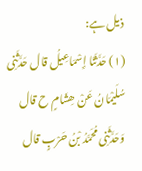ذیل ہے:
(۱) حَدَّثَنَا إِسْمَاعِیلُ قال حَدَّثَنِی سُلَیْمَانُ عَنْ ھِشَامٍ ح قال وَحَدَّثَنِی مُحَمَّدُ بْنُ حَرْبٍ قال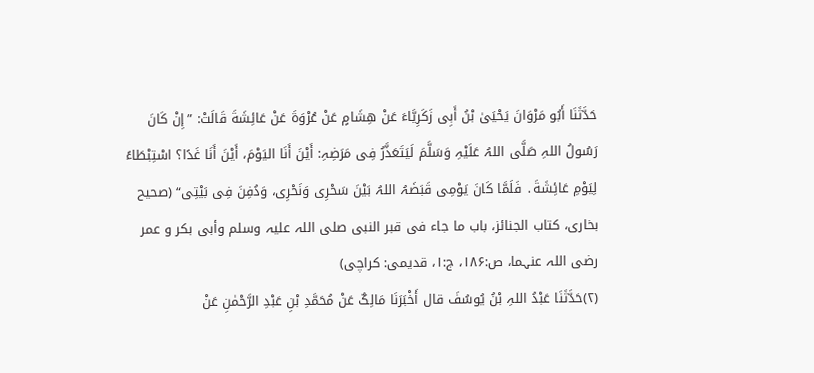حَدَّثَنَا أَبُو مَرْوَانَ یَحْیَیٰ بْنُ أَبِی زَکَرِیَّاءَ عَنْ ھِشَامٍ عَنْ عُرْوَةَ عَنْ عَائِشَةَ قَالَتْ: ”إِنْ کَانَ رَسُولُ اللہِ صَلَّی اللہُ عَلَیْہِ وَسَلَّمَ لَیَتَعَذَّرُ فِی مَرَضِہِ: أَیْنَ أَنَا الیَوْمَ، أَیْنَ أَنَا غَدًا؟ اسْتِبْطَاءً لِیَوْمِ عَائِشَةَ․ فَلَمَّا کَانَ یَوْمِی قَبَضَہُ اللہُ بَیْنَ سَحْرِی وَنَحْرِی، وَدُفِنَ فِی بَیْتِی“ (صحیح بخاری، کتاب الجنائز، باب ما جاء فی قبر النبی صلی اللہ علیہ وسلم وأبی بکر و عمر رضی اللہ عنہما، ص:۱۸۶، ج:۱، قدیمی: کراچی)
(۲)حَدَّثَنَا عَبْدُ اللہِ بْنُ یُوسُفَ قال أَخْبَرَنَا مَالِکٌ عَنْ مُحَمَّدِ بْنِ عَبْدِ الرَّحْمٰنِ عَنْ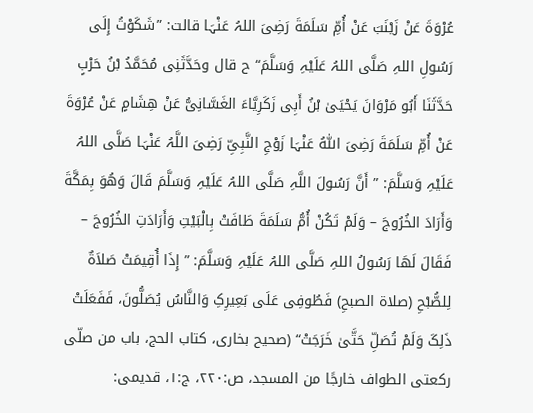عُرْوَةَ عَنْ زَیْنَبَ عَنْ أُمِّ سَلَمَةَ رَضِیَ اللہُ عَنْہَا قالت: ”شَکَوْتُ إِلَی رَسُولِ اللہِ صَلَّی اللہُ عَلَیْہِ وَسَلَّمَ“ ح قال وحَدَّثَنِی مُحَمَّدُ بْنُ حَرْبٍ حَدَّثَنَا أَبُو مَرْوَانَ یَحْیَیٰ بْنُ أَبِی زَکَرِیَّاءَ الغَسَّانِیُّ عَنْ ھِشَامٍ عَنْ عُرْوَةَ عَنْ أُمِّ سَلَمَةَ رَضِیَ اللّٰہُ عَنْہَا زَوْجِ النَّبِیِّ رَضِیَ اللَّہُ عَنْہَا صَلَّی اللہُ عَلَیْہِ وَسَلَّمَ: ”أَنَّ رَسُولَ اللَّہِ صَلَّی اللہُ عَلَیْہِ وَسَلَّمَ قَالَ وَھُوَ بِمَکَّةَ وَأَرَادَ الخُرُوجَ – وَلَمْ تَکُنْ أُمُّ سَلَمَةَ طَافَتْ بِالْبَیْتِ وَأَرَادَتِ الخُرُوجَ – فَقَالَ لَھَا رَسُولُ اللہِ صَلَّی اللہُ عَلَیْہِ وَسَلَّمَ: ”إِذَا أُقِیمَتْ صَلاَةٌ لِلصُّبْحِ (صلاة الصبحِ) فَطُوفِی عَلَی بَعِیرِکِ وَالنَّاسُ یُصَلُّونَ، فَفَعَلَتْ ذَلِکَ وَلَمْ تُصَلِّ حَتَّیٰ خَرَجَتْ“ (صحیح بخاری، کتاب الحج، باب من صلّی رکعتی الطواف خارجًا من المسجد، ص:۲۲۰، ج:۱، قدیمی: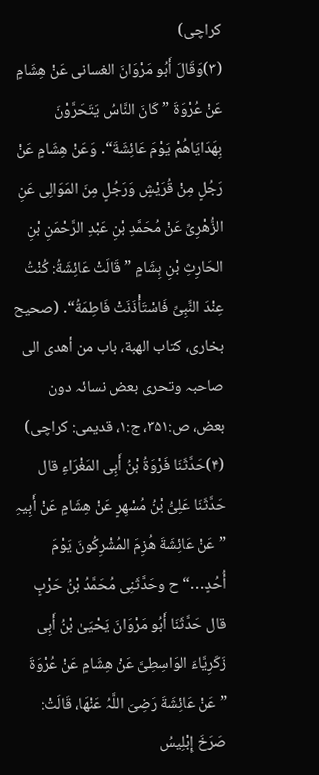کراچی)
(۳)وَقَالَ أَبُو مَرْوَانَ الغسانی عَنْ ھِشَامٍ عَنْ عُرْوَةَ ”کَانَ النَّاسُ یَتَحَرَّوْنَ بِھَدَایَاھُمْ یَوْمَ عَائِشَةَ“․ وَعَنْ ھِشَامٍ عَنْ رَجُلٍ مِنْ قُرَیْشٍ وَرَجُلٍ مِنَ المَوَالِی عَنِ الزُّھْرِیِّ عَنْ مُحَمَّدِ بْنِ عَبْدِ الرَّحْمَنِ بْنِ الحَارِثِ بْنِ ہِشَامٍ ”قَالَتْ عَائِشَةُ: کُنْتُ عِنْدَ النَّبِیِّ فَاسْتَأْذَنَتْ فَاطِمَةُ“․ (صحیح بخاری، کتاب الھبة، باب من أھدی الی صاحبہ وتحری بعض نسائہ دون بعض، ص:۳۵۱، ج:۱، قدیمی: کراچی)
(۴)حَدَّثَنَا فَرْوَةُ بْنُ أَبِی المَغْرَاءِ قال حَدَّثَنَا عَلِیُّ بْنُ مُسْھِرٍ عَنْ ھِشَامٍ عَنْ أَبِیہِ ”عَنْ عَائِشَةَ ھُزِمَ المُشْرِکُونَ یَوْمَ أُحُدٍ․․․“ ح وحَدَّثَنِی مُحَمَّدُ بْنُ حَرْبٍ قال حَدَّثَنَا أَبُو مَرْوَانَ یَحْیَیٰ بْنُ أَبِی زَکَرِیَّاءَ الوَاسِطِیَّ عَنْ ھِشَامٍ عَنْ عُرْوَةَ ”عَنْ عَائِشَةَ رَضِیَ اللَّہُ عَنْھَا، قَالَتْ: صَرَخَ إِبْلِیسُ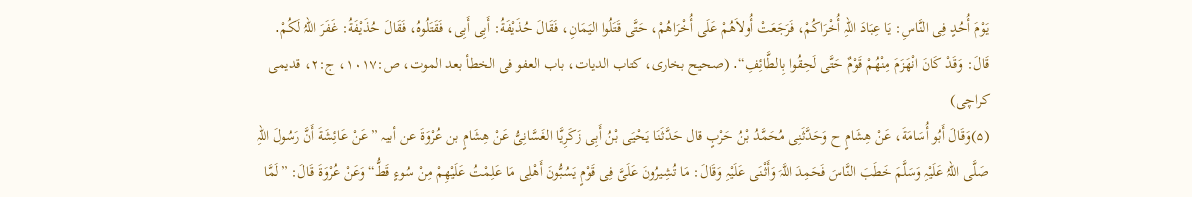یَوْمَ أُحُدٍ فِی النَّاسِ: یَا عِبَادَ اللہِ أُخْرَاکُمْ، فَرَجَعَتْ أُولاَھُمْ عَلَی أُخْرَاھُمْ، حَتَّی قَتَلُوا الیَمَانِ، فَقَالَ حُذَیْفَةُ: أَبِی أَبِی، فَقَتَلُوہُ، فَقَالَ حُذَیْفَةُ: غَفَرَ اللہُ لَکُمْ․ قَالَ: وَقَدْ کَانَ انْھَزَمَ مِنْھُمْ قَوْمٌ حَتَّی لَحِقُوا بِالطَّائِفِ“․ (صحیح بخاری، کتاب الدیات، باب العفو فی الخطأ بعد الموت، ص:۱۰۱۷، ج:۲، قدیمی کراچی)
(۵)وَقَالَ أَبُو أُسَامَةَ، عَنْ ھِشَامٍ ح وَحَدَّثَنِی مُحَمَّدُ بْنُ حَرْبٍ قال حَدَّثَنَا یَحْیَی بْنُ أَبِی زَکَرِیَّا الغَسَّانِیُّ عَنْ ھِشَامٍ بن عُرْوَةَ عن أبیہ ”عَنْ عَائِشَةَ أَنَّ رَسُولَ اللہِ صَلَّی اللہُ عَلَیْہِ وَسَلَّمَ خَطَبَ النَّاسَ فَحَمِدَ اللَّہَ وَأَثْنَی عَلَیْہِ وَقَالَ: مَا تُشِیرُونَ عَلَیَّ فِی قَوْمٍ یَسُبُّونَ أَھْلِی مَا عَلِمْتُ عَلَیْھِمْ مِنْ سُوءٍ قَطُّ“ وَعَنْ عُرْوَةَ قَالَ: ”لَمَّا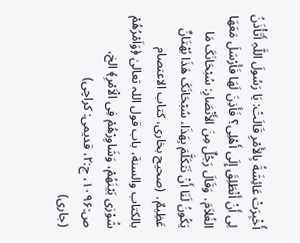أُخْبِرَتْ عَائِشَةُ بِالأَمْرِ قَالَتْ: یَا رَسُولَ اللَّہِ أَتَأْذَنُ لِی أَنْ أَنْطَلِقَ إِلَی أَھْلِی؟ فَأَذِنَ لَھَا فَأَرْسَلَ مَعَھَا الغُلاَمَ․ وَقَالَ رَجُلٌ مِنَ الأَنْصَارِ: سُبْحَانَکَ مَا یَکُونُ لَنَا أَنْ نَتَکَلَّمَ بِھَذَا، سُبْحَانَکَ ھَذَا بُھْتَانٌ عَظِیمٌ․ (صحیح بخاری، کتاب الاعتصام بالکتاب والسنة، باب قول اللہ تعالیٰ ﴿وَاَمْرُھُمْ شُوْرٰی بَیْنَھُمْ، وَشَاوِرْھُمْ فِی الْاَمْرِ﴾ الخ، ص:۱۰۹۶، ج:۲، قدیمی: کراچی)
(جاری)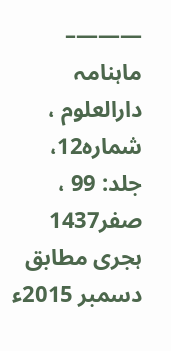———–
ماہنامہ دارالعلوم ، شمارہ12، جلد: 99 ، صفر1437 ہجری مطابق دسمبر 2015ء